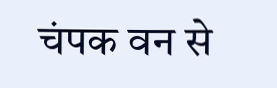चंपक वन से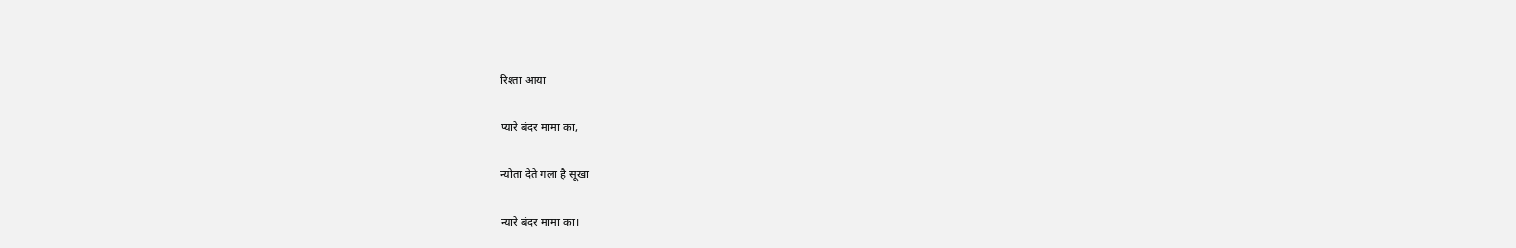रिश्ता आया

प्यारे बंदर मामा का,

न्योता देते गला है सूखा

न्यारे बंदर मामा का।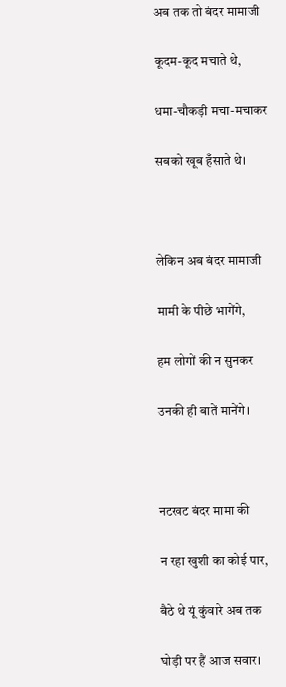अब तक तो बंदर मामाजी

कूदम-कूद मचाते थे,

धमा-चौकड़ी मचा-मचाकर

सबको खूब हँसाते थे।



लेकिन अब बंदर मामाजी

मामी के पीछे भागेंगे,

हम लोगों की न सुनकर

उनकी ही बातें मानेंगे।



नटखट बंदर मामा की

न रहा खुशी का कोई पार,

बैठे थे यूं कुंवारे अब तक

घोड़ी पर हैं आज सवार।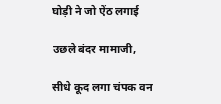घोड़ी ने जो ऐंठ लगाई

उछले बंदर मामाजी,

सीधे कूद लगा चंपक वन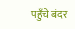पहुँचे बंदर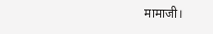मामाजी।